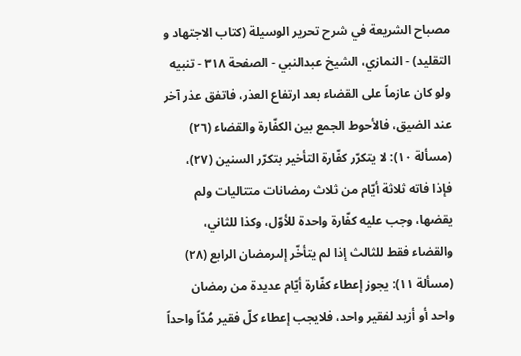مصباح الشريعة في شرح تحرير الوسيلة (كتاب الاجتهاد و التقليد) - النمازي، الشيخ عبدالنبي - الصفحة ٣١٨ - تنبيه
ولو كان عازماً على القضاء بعد ارتفاع العذر، فاتفق عذر آخر عند الضيق، فالأحوط الجمع بين الكفّارة والقضاء (٢٦)
(مسألة ١٠): لا يتكرّر كفّارة التأخير بتكرّر السنين (٢٧)، فإذا فاته ثلاثة أيّام من ثلاث رمضانات متتاليات ولم يقضها، وجب عليه كفّارة واحدة للأوّل، وكذا للثاني، والقضاء فقط للثالث إذا لم يتأخّر إلىرمضان الرابع (٢٨)
(مسألة ١١): يجوز إعطاء كفّارة أيّام عديدة من رمضان واحد أو أزيد لفقير واحد، فلايجب إعطاء كلّ فقير مُدّاً واحداً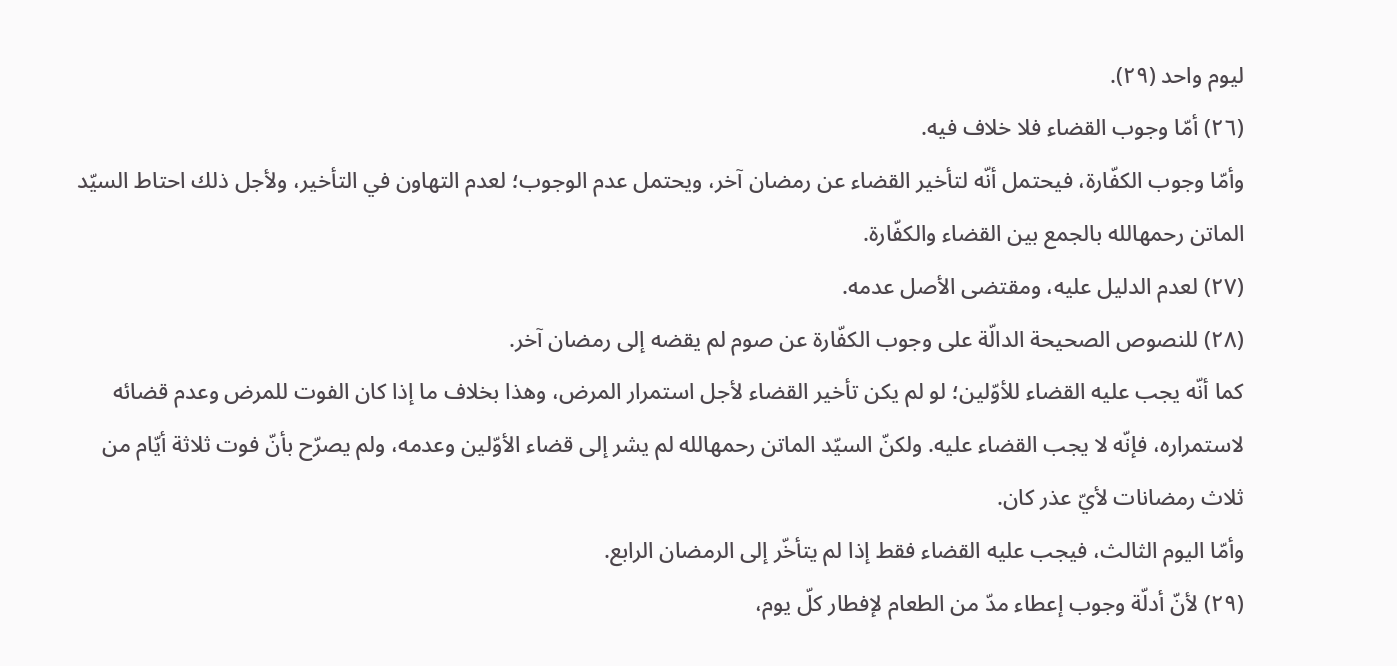ليوم واحد (٢٩).
(٢٦) أمّا وجوب القضاء فلا خلاف فيه.
وأمّا وجوب الكفّارة، فيحتمل أنّه لتأخير القضاء عن رمضان آخر، ويحتمل عدم الوجوب؛ لعدم التهاون في التأخير، ولأجل ذلك احتاط السيّد الماتن رحمهالله بالجمع بين القضاء والكفّارة.
(٢٧) لعدم الدليل عليه، ومقتضى الأصل عدمه.
(٢٨) للنصوص الصحيحة الدالّة على وجوب الكفّارة عن صوم لم يقضه إلى رمضان آخر.
كما أنّه يجب عليه القضاء للأوّلين؛ لو لم يكن تأخير القضاء لأجل استمرار المرض، وهذا بخلاف ما إذا كان الفوت للمرض وعدم قضائه لاستمراره، فإنّه لا يجب القضاء عليه. ولكنّ السيّد الماتن رحمهالله لم يشر إلى قضاء الأوّلين وعدمه، ولم يصرّح بأنّ فوت ثلاثة أيّام من ثلاث رمضانات لأيّ عذر كان.
وأمّا اليوم الثالث، فيجب عليه القضاء فقط إذا لم يتأخّر إلى الرمضان الرابع.
(٢٩) لأنّ أدلّة وجوب إعطاء مدّ من الطعام لإفطار كلّ يوم،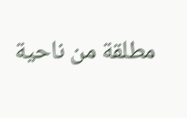مطلقة من ناحية